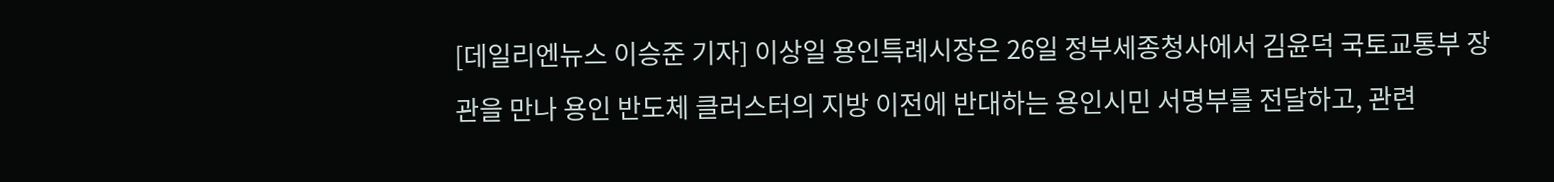[데일리엔뉴스 이승준 기자] 이상일 용인특례시장은 26일 정부세종청사에서 김윤덕 국토교통부 장관을 만나 용인 반도체 클러스터의 지방 이전에 반대하는 용인시민 서명부를 전달하고, 관련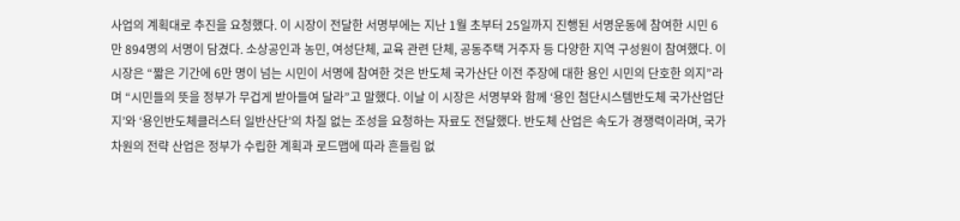사업의 계획대로 추진을 요청했다. 이 시장이 전달한 서명부에는 지난 1월 초부터 25일까지 진행된 서명운동에 참여한 시민 6만 894명의 서명이 담겼다. 소상공인과 농민, 여성단체, 교육 관련 단체, 공동주택 거주자 등 다양한 지역 구성원이 참여했다. 이 시장은 “짧은 기간에 6만 명이 넘는 시민이 서명에 참여한 것은 반도체 국가산단 이전 주장에 대한 용인 시민의 단호한 의지”라며 “시민들의 뜻을 정부가 무겁게 받아들여 달라”고 말했다. 이날 이 시장은 서명부와 함께 ‘용인 첨단시스템반도체 국가산업단지’와 ‘용인반도체클러스터 일반산단’의 차질 없는 조성을 요청하는 자료도 전달했다. 반도체 산업은 속도가 경쟁력이라며, 국가 차원의 전략 산업은 정부가 수립한 계획과 로드맵에 따라 흔들림 없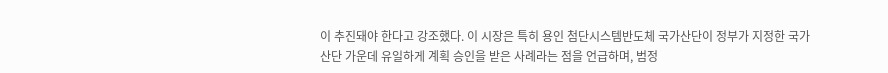이 추진돼야 한다고 강조했다. 이 시장은 특히 용인 첨단시스템반도체 국가산단이 정부가 지정한 국가산단 가운데 유일하게 계획 승인을 받은 사례라는 점을 언급하며, 범정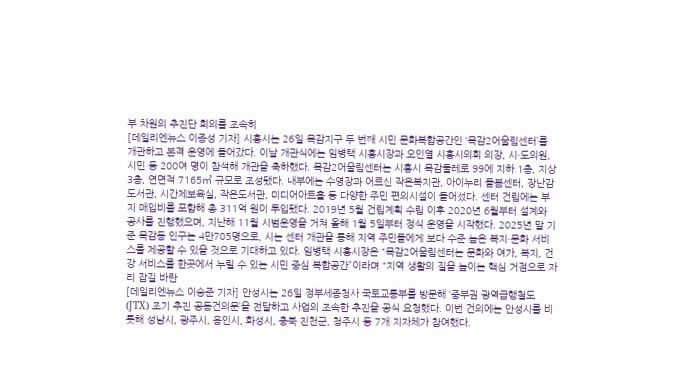부 차원의 추진단 회의를 조속히
[데일리엔뉴스 이종성 기자] 시흥시는 26일 목감지구 두 번째 시민 문화복합공간인 ‘목감2어울림센터’를 개관하고 본격 운영에 들어갔다. 이날 개관식에는 임병택 시흥시장과 오인열 시흥시의회 의장, 시·도의원, 시민 등 200여 명이 참석해 개관을 축하했다. 목감2어울림센터는 시흥시 목감둘레로 99에 지하 1층, 지상 3층, 연면적 7165㎡ 규모로 조성됐다. 내부에는 수영장과 어르신 작은복지관, 아이누리 돌봄센터, 장난감도서관, 시간제보육실, 작은도서관, 미디어아트홀 등 다양한 주민 편의시설이 들어섰다. 센터 건립에는 부지 매입비를 포함해 총 311억 원이 투입됐다. 2019년 5월 건립계획 수립 이후 2020년 6월부터 설계와 공사를 진행했으며, 지난해 11월 시범운영을 거쳐 올해 1월 5일부터 정식 운영을 시작했다. 2025년 말 기준 목감동 인구는 4만705명으로, 시는 센터 개관을 통해 지역 주민들에게 보다 수준 높은 복지·문화 서비스를 제공할 수 있을 것으로 기대하고 있다. 임병택 시흥시장은 “목감2어울림센터는 문화와 여가, 복지, 건강 서비스를 한곳에서 누릴 수 있는 시민 중심 복합공간”이라며 “지역 생활의 질을 높이는 핵심 거점으로 자리 잡길 바란
[데일리엔뉴스 이승준 기자] 안성시는 26일 정부세종청사 국토교통부를 방문해 ‘중부권 광역급행철도(JTX) 조기 추진 공동건의문’을 전달하고 사업의 조속한 추진을 공식 요청했다. 이번 건의에는 안성시를 비롯해 성남시, 광주시, 용인시, 화성시, 충북 진천군, 청주시 등 7개 지자체가 참여했다.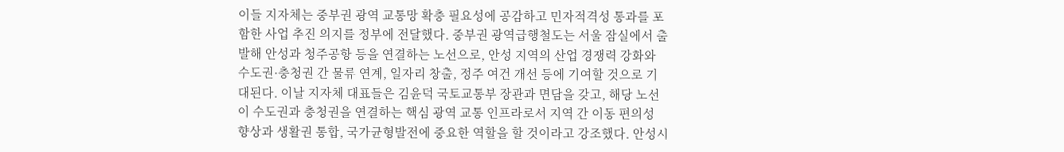이들 지자체는 중부권 광역 교통망 확충 필요성에 공감하고 민자적격성 통과를 포함한 사업 추진 의지를 정부에 전달했다. 중부권 광역급행철도는 서울 잠실에서 출발해 안성과 청주공항 등을 연결하는 노선으로, 안성 지역의 산업 경쟁력 강화와 수도권·충청권 간 물류 연계, 일자리 창출, 정주 여건 개선 등에 기여할 것으로 기대된다. 이날 지자체 대표들은 김윤덕 국토교통부 장관과 면담을 갖고, 해당 노선이 수도권과 충청권을 연결하는 핵심 광역 교통 인프라로서 지역 간 이동 편의성 향상과 생활권 통합, 국가균형발전에 중요한 역할을 할 것이라고 강조했다. 안성시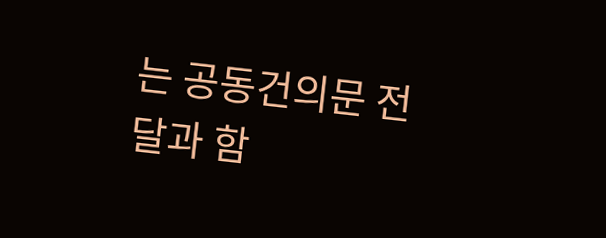는 공동건의문 전달과 함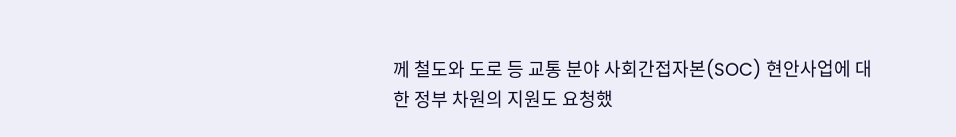께 철도와 도로 등 교통 분야 사회간접자본(SOC) 현안사업에 대한 정부 차원의 지원도 요청했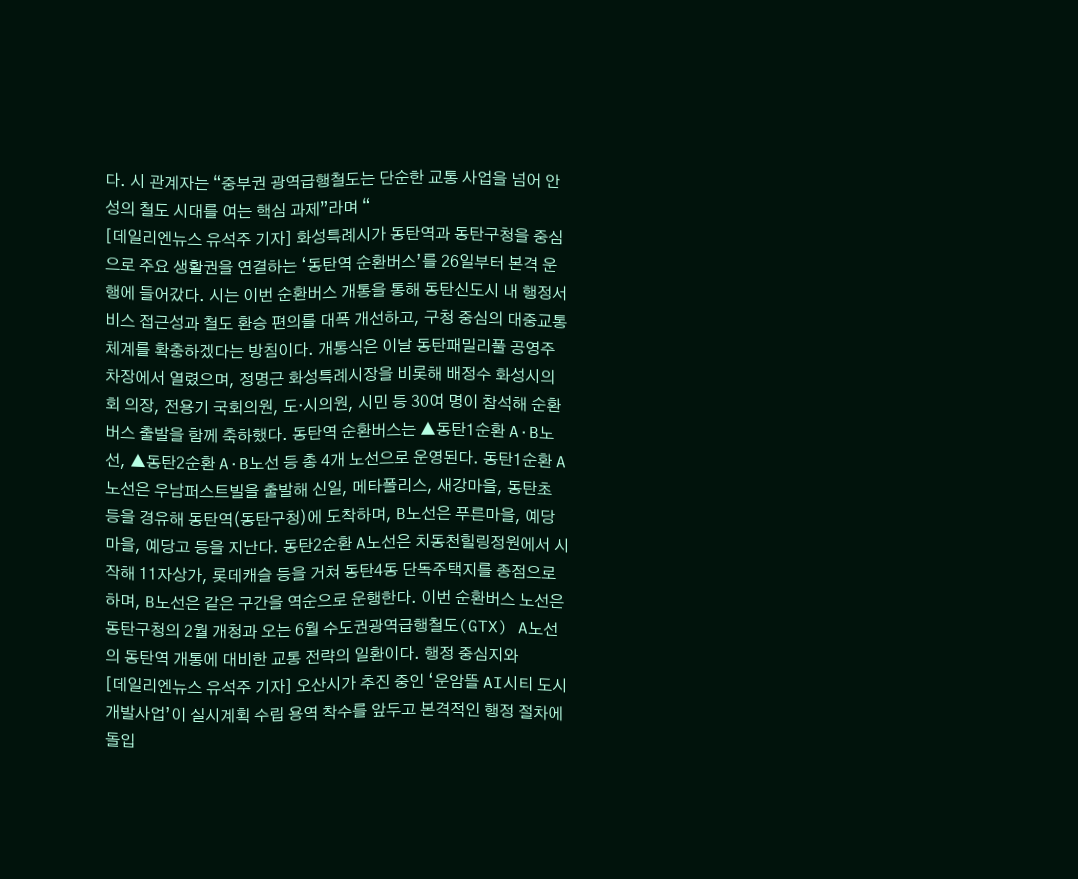다. 시 관계자는 “중부권 광역급행철도는 단순한 교통 사업을 넘어 안성의 철도 시대를 여는 핵심 과제”라며 “
[데일리엔뉴스 유석주 기자] 화성특례시가 동탄역과 동탄구청을 중심으로 주요 생활권을 연결하는 ‘동탄역 순환버스’를 26일부터 본격 운행에 들어갔다. 시는 이번 순환버스 개통을 통해 동탄신도시 내 행정서비스 접근성과 철도 환승 편의를 대폭 개선하고, 구청 중심의 대중교통 체계를 확충하겠다는 방침이다. 개통식은 이날 동탄패밀리풀 공영주차장에서 열렸으며, 정명근 화성특례시장을 비롯해 배정수 화성시의회 의장, 전용기 국회의원, 도·시의원, 시민 등 30여 명이 참석해 순환버스 출발을 함께 축하했다. 동탄역 순환버스는 ▲동탄1순환 A·B노선, ▲동탄2순환 A·B노선 등 총 4개 노선으로 운영된다. 동탄1순환 A노선은 우남퍼스트빌을 출발해 신일, 메타폴리스, 새강마을, 동탄초 등을 경유해 동탄역(동탄구청)에 도착하며, B노선은 푸른마을, 예당마을, 예당고 등을 지난다. 동탄2순환 A노선은 치동천힐링정원에서 시작해 11자상가, 롯데캐슬 등을 거쳐 동탄4동 단독주택지를 종점으로 하며, B노선은 같은 구간을 역순으로 운행한다. 이번 순환버스 노선은 동탄구청의 2월 개청과 오는 6월 수도권광역급행철도(GTX) A노선의 동탄역 개통에 대비한 교통 전략의 일환이다. 행정 중심지와
[데일리엔뉴스 유석주 기자] 오산시가 추진 중인 ‘운암뜰 AI시티 도시개발사업’이 실시계획 수립 용역 착수를 앞두고 본격적인 행정 절차에 돌입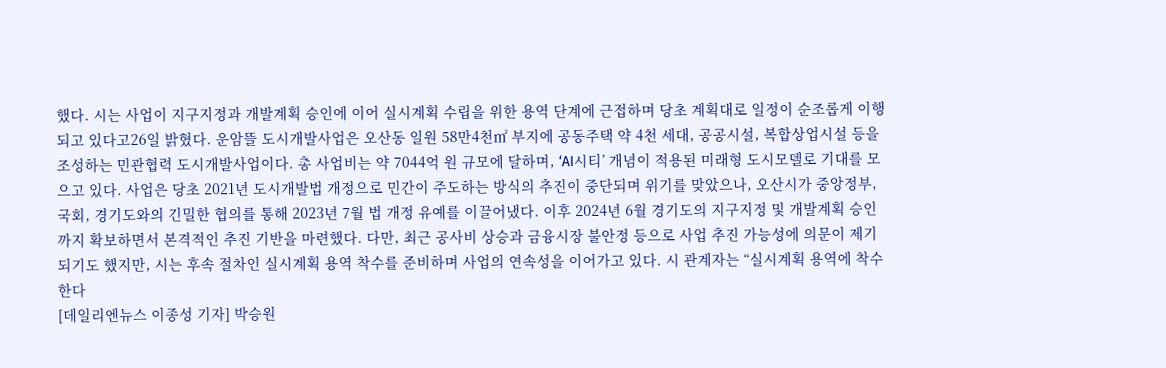했다. 시는 사업이 지구지정과 개발계획 승인에 이어 실시계획 수립을 위한 용역 단계에 근접하며 당초 계획대로 일정이 순조롭게 이행되고 있다고26일 밝혔다. 운암뜰 도시개발사업은 오산동 일원 58만4천㎡ 부지에 공동주택 약 4천 세대, 공공시설, 복합상업시설 등을 조성하는 민관협력 도시개발사업이다. 총 사업비는 약 7044억 원 규모에 달하며, ‘AI시티’ 개념이 적용된 미래형 도시모델로 기대를 모으고 있다. 사업은 당초 2021년 도시개발법 개정으로 민간이 주도하는 방식의 추진이 중단되며 위기를 맞았으나, 오산시가 중앙정부, 국회, 경기도와의 긴밀한 협의를 통해 2023년 7월 법 개정 유예를 이끌어냈다. 이후 2024년 6월 경기도의 지구지정 및 개발계획 승인까지 확보하면서 본격적인 추진 기반을 마련했다. 다만, 최근 공사비 상승과 금융시장 불안정 등으로 사업 추진 가능성에 의문이 제기되기도 했지만, 시는 후속 절차인 실시계획 용역 착수를 준비하며 사업의 연속성을 이어가고 있다. 시 관계자는 “실시계획 용역에 착수한다
[데일리엔뉴스 이종성 기자] 박승원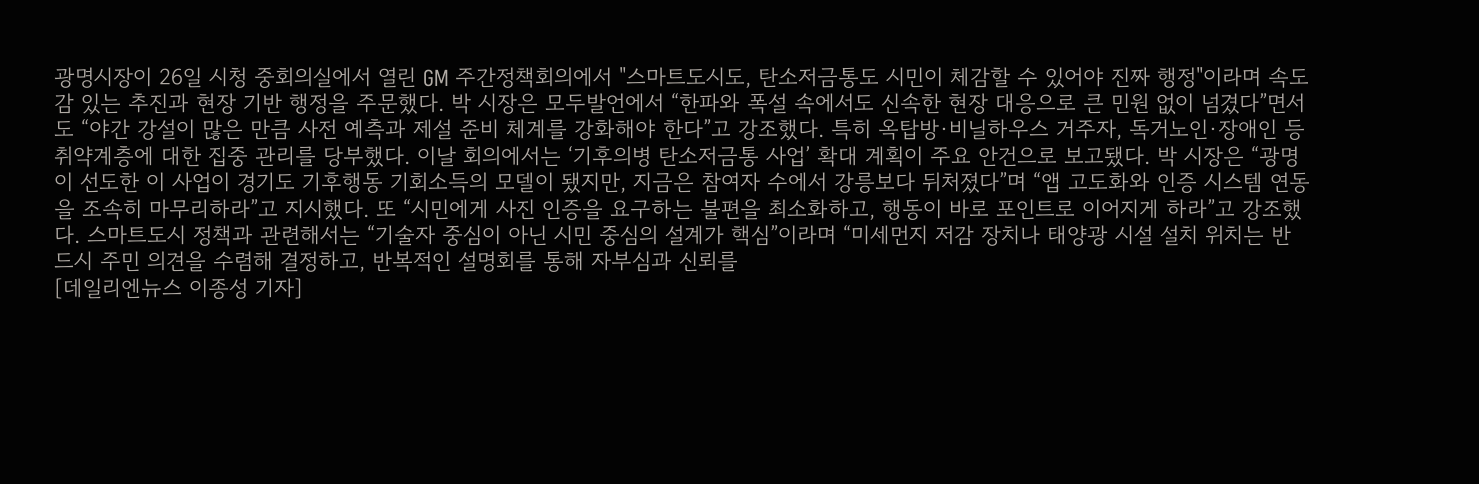광명시장이 26일 시청 중회의실에서 열린 GM 주간정책회의에서 "스마트도시도, 탄소저금통도 시민이 체감할 수 있어야 진짜 행정"이라며 속도감 있는 추진과 현장 기반 행정을 주문했다. 박 시장은 모두발언에서 “한파와 폭설 속에서도 신속한 현장 대응으로 큰 민원 없이 넘겼다”면서도 “야간 강설이 많은 만큼 사전 예측과 제설 준비 체계를 강화해야 한다”고 강조했다. 특히 옥탑방·비닐하우스 거주자, 독거노인·장애인 등 취약계층에 대한 집중 관리를 당부했다. 이날 회의에서는 ‘기후의병 탄소저금통 사업’ 확대 계획이 주요 안건으로 보고됐다. 박 시장은 “광명이 선도한 이 사업이 경기도 기후행동 기회소득의 모델이 됐지만, 지금은 참여자 수에서 강릉보다 뒤처졌다”며 “앱 고도화와 인증 시스템 연동을 조속히 마무리하라”고 지시했다. 또 “시민에게 사진 인증을 요구하는 불편을 최소화하고, 행동이 바로 포인트로 이어지게 하라”고 강조했다. 스마트도시 정책과 관련해서는 “기술자 중심이 아닌 시민 중심의 설계가 핵심”이라며 “미세먼지 저감 장치나 태양광 시설 설치 위치는 반드시 주민 의견을 수렴해 결정하고, 반복적인 설명회를 통해 자부심과 신뢰를
[데일리엔뉴스 이종성 기자]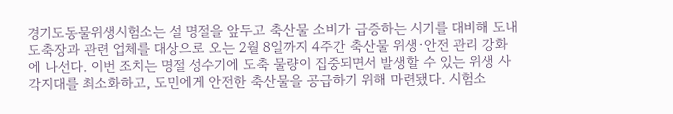경기도동물위생시험소는 설 명절을 앞두고 축산물 소비가 급증하는 시기를 대비해 도내 도축장과 관련 업체를 대상으로 오는 2월 8일까지 4주간 축산물 위생·안전 관리 강화에 나선다. 이번 조치는 명절 성수기에 도축 물량이 집중되면서 발생할 수 있는 위생 사각지대를 최소화하고, 도민에게 안전한 축산물을 공급하기 위해 마련됐다. 시험소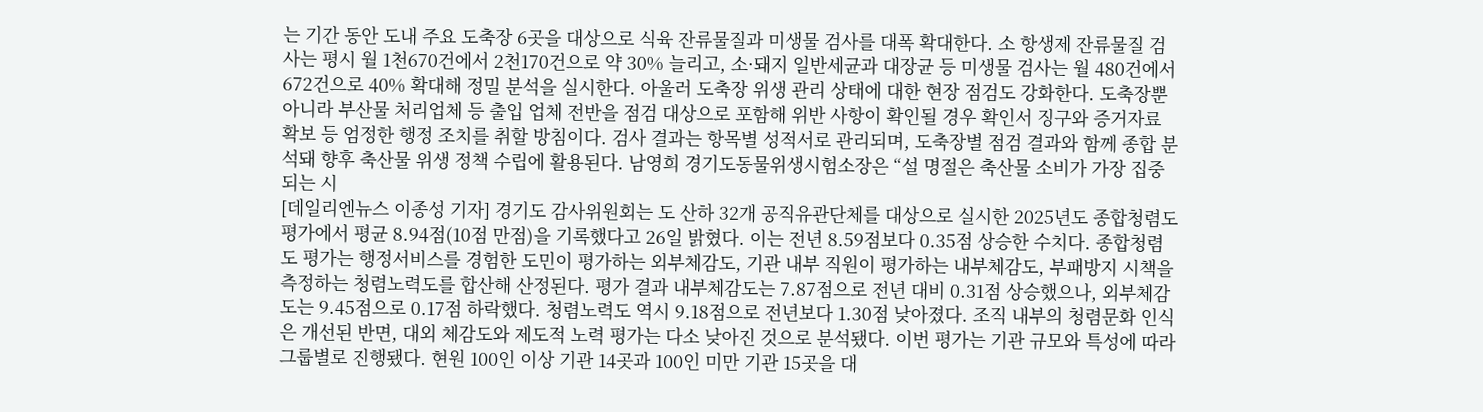는 기간 동안 도내 주요 도축장 6곳을 대상으로 식육 잔류물질과 미생물 검사를 대폭 확대한다. 소 항생제 잔류물질 검사는 평시 월 1천670건에서 2천170건으로 약 30% 늘리고, 소·돼지 일반세균과 대장균 등 미생물 검사는 월 480건에서 672건으로 40% 확대해 정밀 분석을 실시한다. 아울러 도축장 위생 관리 상태에 대한 현장 점검도 강화한다. 도축장뿐 아니라 부산물 처리업체 등 출입 업체 전반을 점검 대상으로 포함해 위반 사항이 확인될 경우 확인서 징구와 증거자료 확보 등 엄정한 행정 조치를 취할 방침이다. 검사 결과는 항목별 성적서로 관리되며, 도축장별 점검 결과와 함께 종합 분석돼 향후 축산물 위생 정책 수립에 활용된다. 남영희 경기도동물위생시험소장은 “설 명절은 축산물 소비가 가장 집중되는 시
[데일리엔뉴스 이종성 기자] 경기도 감사위원회는 도 산하 32개 공직유관단체를 대상으로 실시한 2025년도 종합청렴도 평가에서 평균 8.94점(10점 만점)을 기록했다고 26일 밝혔다. 이는 전년 8.59점보다 0.35점 상승한 수치다. 종합청렴도 평가는 행정서비스를 경험한 도민이 평가하는 외부체감도, 기관 내부 직원이 평가하는 내부체감도, 부패방지 시책을 측정하는 청렴노력도를 합산해 산정된다. 평가 결과 내부체감도는 7.87점으로 전년 대비 0.31점 상승했으나, 외부체감도는 9.45점으로 0.17점 하락했다. 청렴노력도 역시 9.18점으로 전년보다 1.30점 낮아졌다. 조직 내부의 청렴문화 인식은 개선된 반면, 대외 체감도와 제도적 노력 평가는 다소 낮아진 것으로 분석됐다. 이번 평가는 기관 규모와 특성에 따라 그룹별로 진행됐다. 현원 100인 이상 기관 14곳과 100인 미만 기관 15곳을 대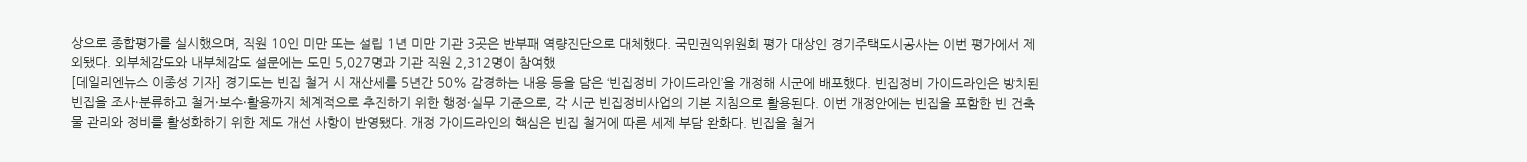상으로 종합평가를 실시했으며, 직원 10인 미만 또는 설립 1년 미만 기관 3곳은 반부패 역량진단으로 대체했다. 국민권익위원회 평가 대상인 경기주택도시공사는 이번 평가에서 제외됐다. 외부체감도와 내부체감도 설문에는 도민 5,027명과 기관 직원 2,312명이 참여했
[데일리엔뉴스 이종성 기자] 경기도는 빈집 철거 시 재산세를 5년간 50% 감경하는 내용 등을 담은 ‘빈집정비 가이드라인’을 개정해 시군에 배포했다. 빈집정비 가이드라인은 방치된 빈집을 조사·분류하고 철거·보수·활용까지 체계적으로 추진하기 위한 행정·실무 기준으로, 각 시군 빈집정비사업의 기본 지침으로 활용된다. 이번 개정안에는 빈집을 포함한 빈 건축물 관리와 정비를 활성화하기 위한 제도 개선 사항이 반영됐다. 개정 가이드라인의 핵심은 빈집 철거에 따른 세제 부담 완화다. 빈집을 철거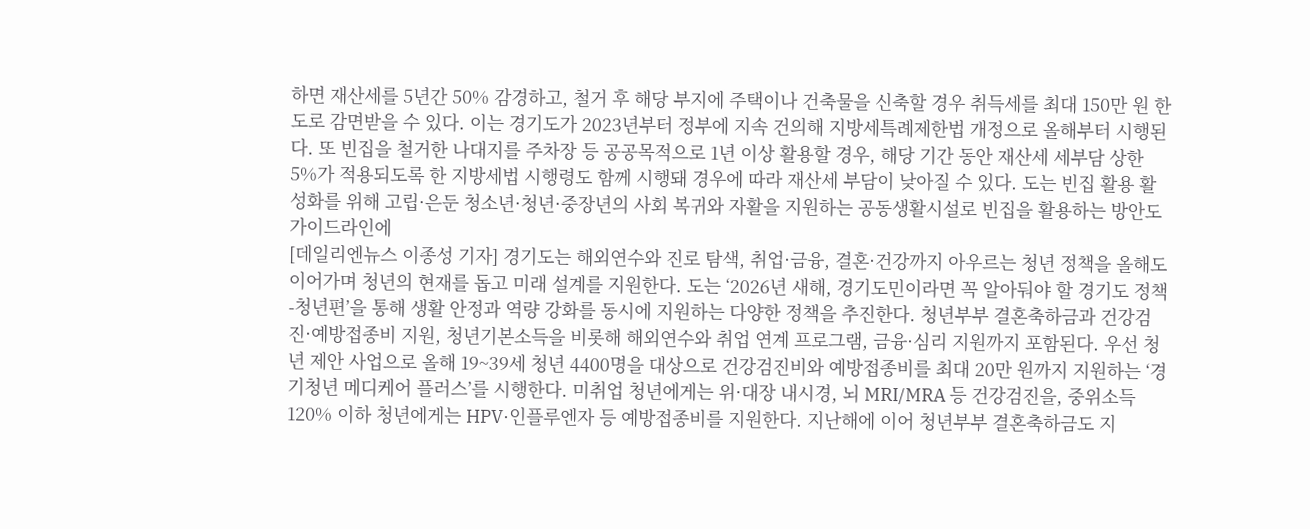하면 재산세를 5년간 50% 감경하고, 철거 후 해당 부지에 주택이나 건축물을 신축할 경우 취득세를 최대 150만 원 한도로 감면받을 수 있다. 이는 경기도가 2023년부터 정부에 지속 건의해 지방세특례제한법 개정으로 올해부터 시행된다. 또 빈집을 철거한 나대지를 주차장 등 공공목적으로 1년 이상 활용할 경우, 해당 기간 동안 재산세 세부담 상한 5%가 적용되도록 한 지방세법 시행령도 함께 시행돼 경우에 따라 재산세 부담이 낮아질 수 있다. 도는 빈집 활용 활성화를 위해 고립·은둔 청소년·청년·중장년의 사회 복귀와 자활을 지원하는 공동생활시설로 빈집을 활용하는 방안도 가이드라인에
[데일리엔뉴스 이종성 기자] 경기도는 해외연수와 진로 탐색, 취업·금융, 결혼·건강까지 아우르는 청년 정책을 올해도 이어가며 청년의 현재를 돕고 미래 설계를 지원한다. 도는 ‘2026년 새해, 경기도민이라면 꼭 알아둬야 할 경기도 정책-청년편’을 통해 생활 안정과 역량 강화를 동시에 지원하는 다양한 정책을 추진한다. 청년부부 결혼축하금과 건강검진·예방접종비 지원, 청년기본소득을 비롯해 해외연수와 취업 연계 프로그램, 금융·심리 지원까지 포함된다. 우선 청년 제안 사업으로 올해 19~39세 청년 4400명을 대상으로 건강검진비와 예방접종비를 최대 20만 원까지 지원하는 ‘경기청년 메디케어 플러스’를 시행한다. 미취업 청년에게는 위·대장 내시경, 뇌 MRI/MRA 등 건강검진을, 중위소득 120% 이하 청년에게는 HPV·인플루엔자 등 예방접종비를 지원한다. 지난해에 이어 청년부부 결혼축하금도 지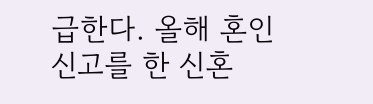급한다. 올해 혼인신고를 한 신혼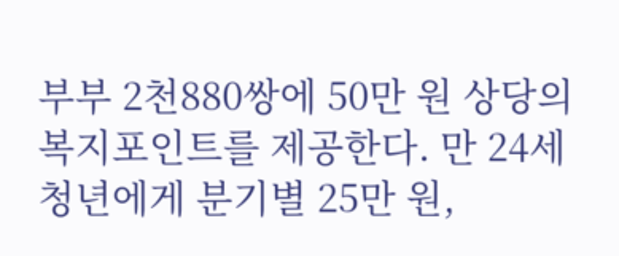부부 2천880쌍에 50만 원 상당의 복지포인트를 제공한다. 만 24세 청년에게 분기별 25만 원,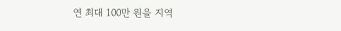연 최대 100만 원을 지역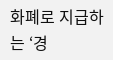화폐로 지급하는 ‘경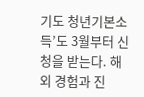기도 청년기본소득’도 3월부터 신청을 받는다. 해외 경험과 진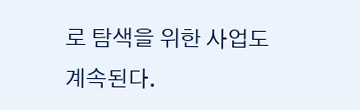로 탐색을 위한 사업도 계속된다.